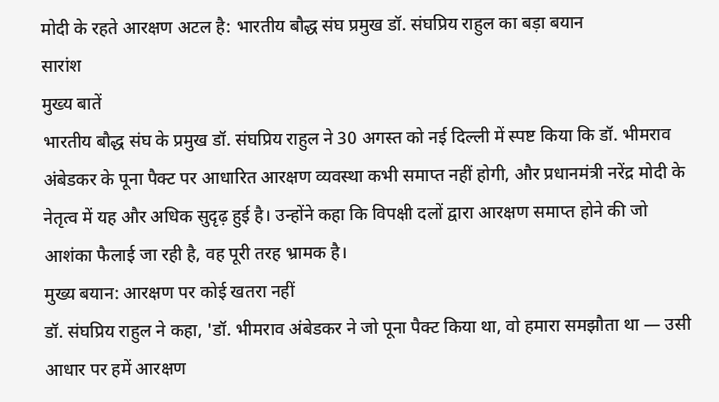मोदी के रहते आरक्षण अटल है: भारतीय बौद्ध संघ प्रमुख डॉ. संघप्रिय राहुल का बड़ा बयान
सारांश
मुख्य बातें
भारतीय बौद्ध संघ के प्रमुख डॉ. संघप्रिय राहुल ने 30 अगस्त को नई दिल्ली में स्पष्ट किया कि डॉ. भीमराव अंबेडकर के पूना पैक्ट पर आधारित आरक्षण व्यवस्था कभी समाप्त नहीं होगी, और प्रधानमंत्री नरेंद्र मोदी के नेतृत्व में यह और अधिक सुदृढ़ हुई है। उन्होंने कहा कि विपक्षी दलों द्वारा आरक्षण समाप्त होने की जो आशंका फैलाई जा रही है, वह पूरी तरह भ्रामक है।
मुख्य बयान: आरक्षण पर कोई खतरा नहीं
डॉ. संघप्रिय राहुल ने कहा, 'डॉ. भीमराव अंबेडकर ने जो पूना पैक्ट किया था, वो हमारा समझौता था — उसी आधार पर हमें आरक्षण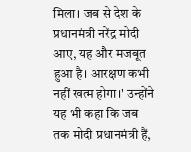मिला। जब से देश के प्रधानमंत्री नरेंद्र मोदी आए, यह और मजबूत हुआ है। आरक्षण कभी नहीं खत्म होगा।' उन्होंने यह भी कहा कि जब तक मोदी प्रधानमंत्री हैं,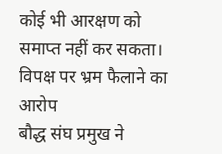कोई भी आरक्षण को समाप्त नहीं कर सकता।
विपक्ष पर भ्रम फैलाने का आरोप
बौद्ध संघ प्रमुख ने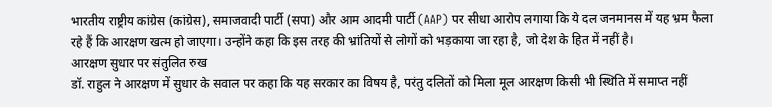भारतीय राष्ट्रीय कांग्रेस (कांग्रेस), समाजवादी पार्टी (सपा) और आम आदमी पार्टी (AAP) पर सीधा आरोप लगाया कि ये दल जनमानस में यह भ्रम फैला रहे हैं कि आरक्षण खत्म हो जाएगा। उन्होंने कहा कि इस तरह की भ्रांतियों से लोगों को भड़काया जा रहा है, जो देश के हित में नहीं है।
आरक्षण सुधार पर संतुलित रुख
डॉ. राहुल ने आरक्षण में सुधार के सवाल पर कहा कि यह सरकार का विषय है, परंतु दलितों को मिला मूल आरक्षण किसी भी स्थिति में समाप्त नहीं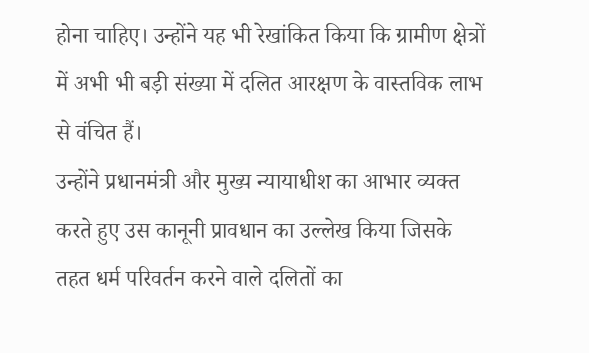होना चाहिए। उन्होंने यह भी रेखांकित किया कि ग्रामीण क्षेत्रों में अभी भी बड़ी संख्या में दलित आरक्षण के वास्तविक लाभ से वंचित हैं।
उन्होंने प्रधानमंत्री और मुख्य न्यायाधीश का आभार व्यक्त करते हुए उस कानूनी प्रावधान का उल्लेख किया जिसके तहत धर्म परिवर्तन करने वाले दलितों का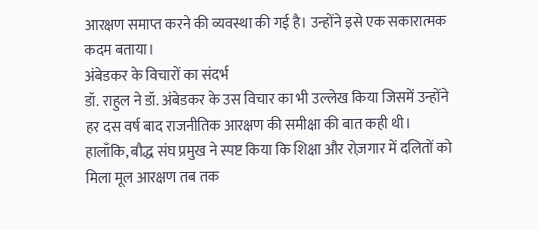आरक्षण समाप्त करने की व्यवस्था की गई है। उन्होंने इसे एक सकारात्मक कदम बताया।
अंबेडकर के विचारों का संदर्भ
डॉ. राहुल ने डॉ. अंबेडकर के उस विचार का भी उल्लेख किया जिसमें उन्होंने हर दस वर्ष बाद राजनीतिक आरक्षण की समीक्षा की बात कही थी। हालाँकि, बौद्ध संघ प्रमुख ने स्पष्ट किया कि शिक्षा और रोज़गार में दलितों को मिला मूल आरक्षण तब तक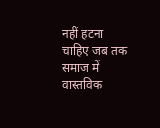नहीं हटना चाहिए जब तक समाज में वास्तविक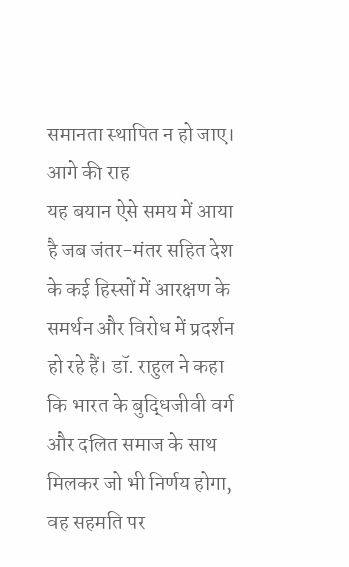समानता स्थापित न हो जाए।
आगे की राह
यह बयान ऐसे समय में आया है जब जंतर-मंतर सहित देश के कई हिस्सों में आरक्षण के समर्थन और विरोध में प्रदर्शन हो रहे हैं। डॉ. राहुल ने कहा कि भारत के बुद्धिजीवी वर्ग और दलित समाज के साथ मिलकर जो भी निर्णय होगा, वह सहमति पर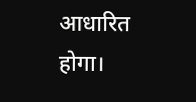आधारित होगा।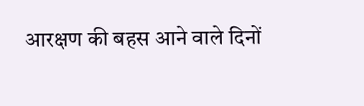आरक्षण की बहस आने वाले दिनों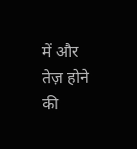में और तेज़ होने की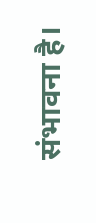संभावना है।